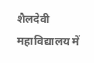शैलदेवी महाविद्यालय में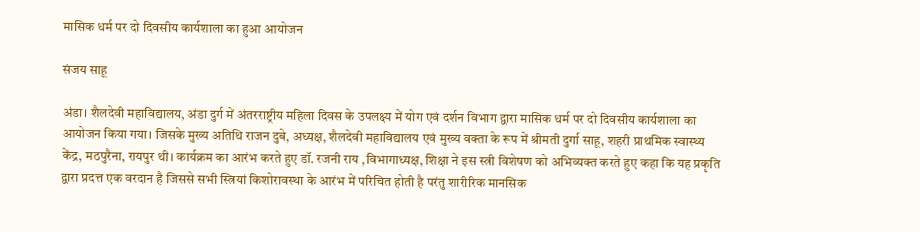मासिक धर्म पर दो दिवसीय कार्यशाला का हुआ आयोजन

संजय साहू

अंडा। शैलदेवी महाविद्यालय, अंडा दुर्ग में अंतरराष्ट्रीय महिला दिवस के उपलक्ष्य में योग एवं दर्शन विभाग द्वारा मासिक धर्म पर दो दिवसीय कार्यशाला का आयोजन किया गया। जिसके मुख्य अतिथि राजन दुबे, अध्यक्ष, शैलदेवी महाविद्यालय एवं मुख्य वक्ता के रूप में श्रीमती दुर्गा साहू, शहरी प्राथमिक स्वास्थ्य केंद्र, मठपुरैना, रायपुर थी। कार्यक्रम का आरंभ करते हुए डॉ. रजनी राय ,विभागाध्यक्ष, शिक्षा ने इस स्त्री विशेषण को अभिव्यक्त करते हुए कहा कि यह प्रकृति द्वारा प्रदत्त एक वरदान है जिससे सभी स्त्रियां किशोरावस्था के आरंभ में परिचित होती है परंतु शारीरिक मानसिक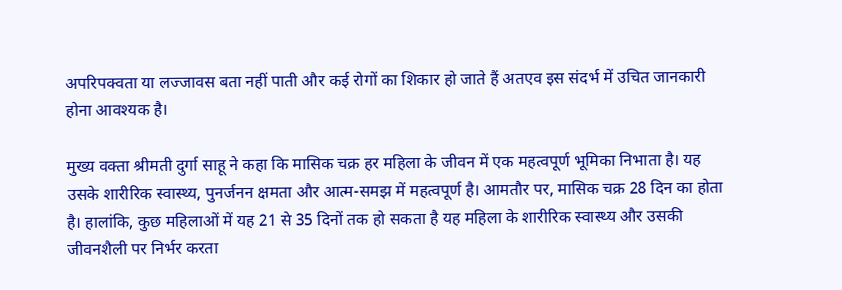अपरिपक्वता या लज्जावस बता नहीं पाती और कई रोगों का शिकार हो जाते हैं अतएव इस संदर्भ में उचित जानकारी होना आवश्यक है।

मुख्य वक्ता श्रीमती दुर्गा साहू ने कहा कि मासिक चक्र हर महिला के जीवन में एक महत्वपूर्ण भूमिका निभाता है। यह उसके शारीरिक स्वास्थ्य, पुनर्जनन क्षमता और आत्म-समझ में महत्वपूर्ण है। आमतौर पर, मासिक चक्र 28 दिन का होता है। हालांकि, कुछ महिलाओं में यह 21 से 35 दिनों तक हो सकता है यह महिला के शारीरिक स्वास्थ्य और उसकी जीवनशैली पर निर्भर करता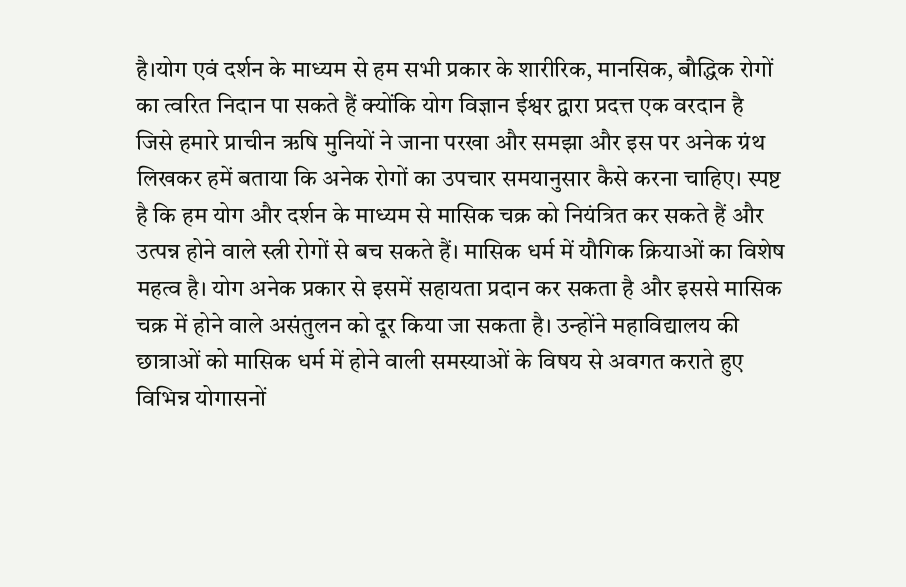है।योग एवं दर्शन के माध्यम से हम सभी प्रकार के शारीरिक, मानसिक, बौद्धिक रोगों का त्वरित निदान पा सकते हैं क्योंकि योग विज्ञान ईश्वर द्वारा प्रदत्त एक वरदान है जिसे हमारे प्राचीन ऋषि मुनियों ने जाना परखा और समझा और इस पर अनेक ग्रंथ लिखकर हमें बताया कि अनेक रोगों का उपचार समयानुसार कैसे करना चाहिए। स्पष्ट है कि हम योग और दर्शन के माध्यम से मासिक चक्र को नियंत्रित कर सकते हैं और उत्पन्न होने वाले स्त्री रोगों से बच सकते हैं। मासिक धर्म में यौगिक क्रियाओं का विशेष महत्व है। योग अनेक प्रकार से इसमें सहायता प्रदान कर सकता है और इससे मासिक चक्र में होने वाले असंतुलन को दूर किया जा सकता है। उन्होंने महाविद्यालय की छात्राओं को मासिक धर्म में होने वाली समस्याओं के विषय से अवगत कराते हुए विभिन्न योगासनों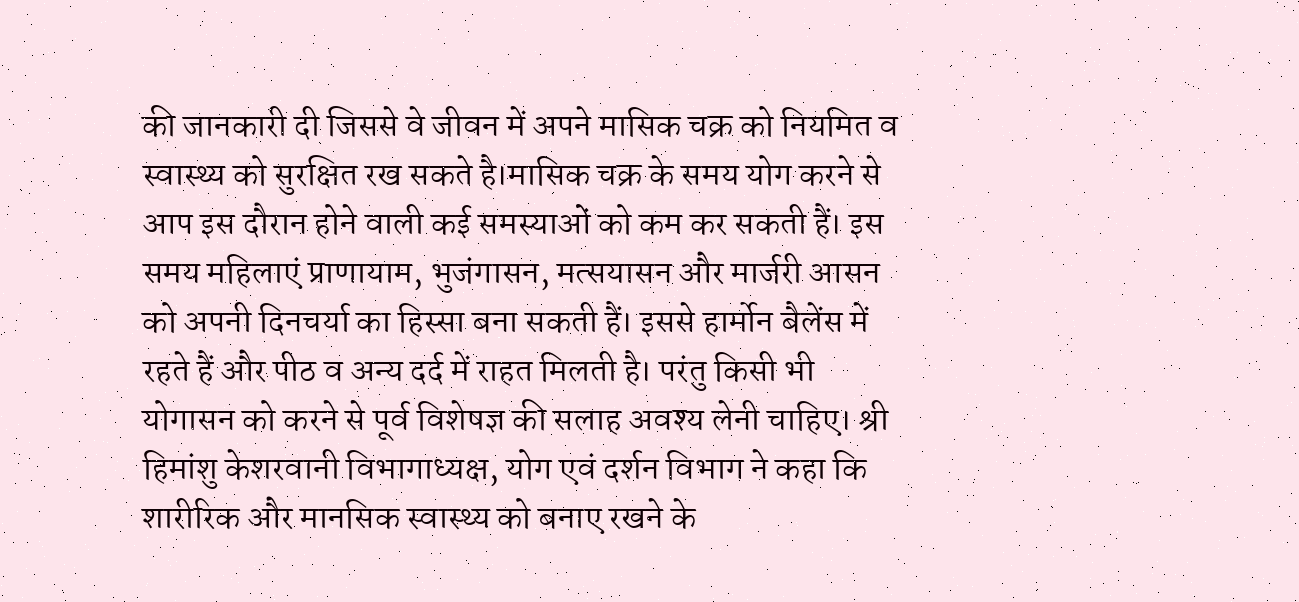की जानकारी दी जिससे वे जीवन में अपने मासिक चक्र को नियमित व स्वास्थ्य को सुरक्षित रख सकते है।मासिक चक्र के समय योग करने से आप इस दौरान होने वाली कई समस्याओं को कम कर सकती हैं। इस समय महिलाएं प्राणायाम, भुजंगासन, मत्सयासन और मार्जरी आसन को अपनी दिनचर्या का हिस्सा बना सकती हैं। इससे हार्मोन बैलेंस में रहते हैं और पीठ व अन्य दर्द में राहत मिलती है। परंतु किसी भी योगासन को करने से पूर्व विशेषज्ञ की सलाह अवश्य लेनी चाहिए। श्री हिमांशु केशरवानी विभागाध्यक्ष, योग एवं दर्शन विभाग ने कहा कि शारीरिक और मानसिक स्वास्थ्य को बनाए रखने के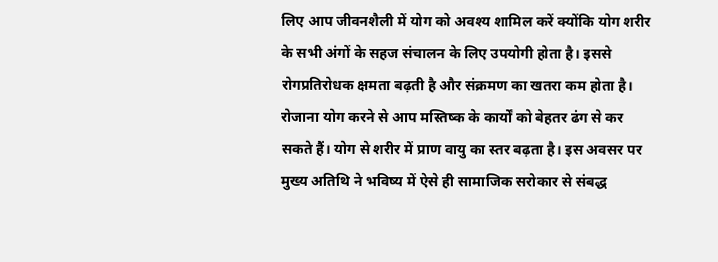लिए आप जीवनशैली में योग को अवश्य शामिल करें क्योंकि योग शरीर के सभी अंगों के सहज संचालन के लिए उपयोगी होता है। इससे रोगप्रतिरोधक क्षमता बढ़ती है और संक्रमण का खतरा कम होता है। रोजाना योग करने से आप मस्तिष्क के कार्यों को बेहतर ढंग से कर सकते हैं। योग से शरीर में प्राण वायु का स्तर बढ़ता है। इस अवसर पर मुख्य अतिथि ने भविष्य में ऐसे ही सामाजिक सरोकार से संबद्ध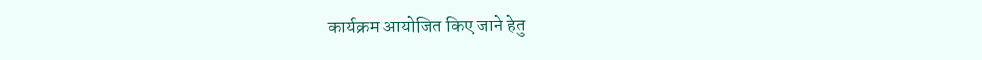कार्यक्रम आयोजित किए जाने हेतु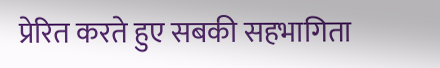प्रेरित करते हुए सबकी सहभागिता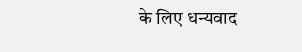के लिए धन्यवाद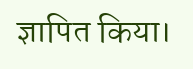ज्ञापित किया।